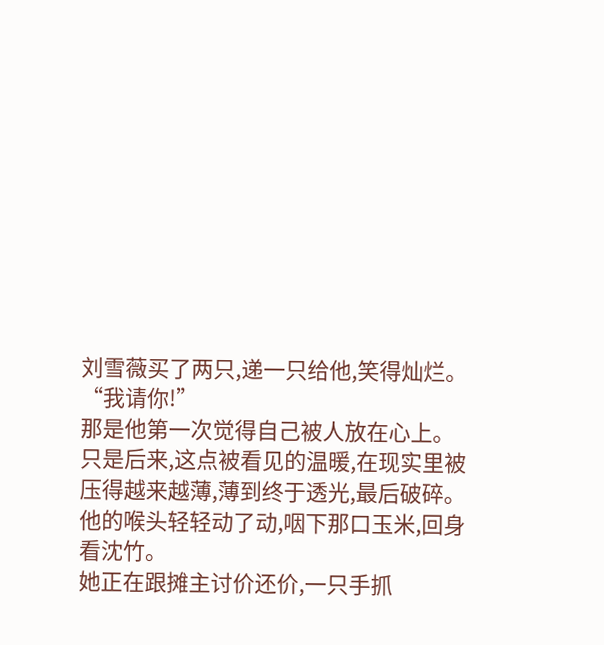刘雪薇买了两只,递一只给他,笑得灿烂。
“我请你!”
那是他第一次觉得自己被人放在心上。
只是后来,这点被看见的温暖,在现实里被压得越来越薄,薄到终于透光,最后破碎。
他的喉头轻轻动了动,咽下那口玉米,回身看沈竹。
她正在跟摊主讨价还价,一只手抓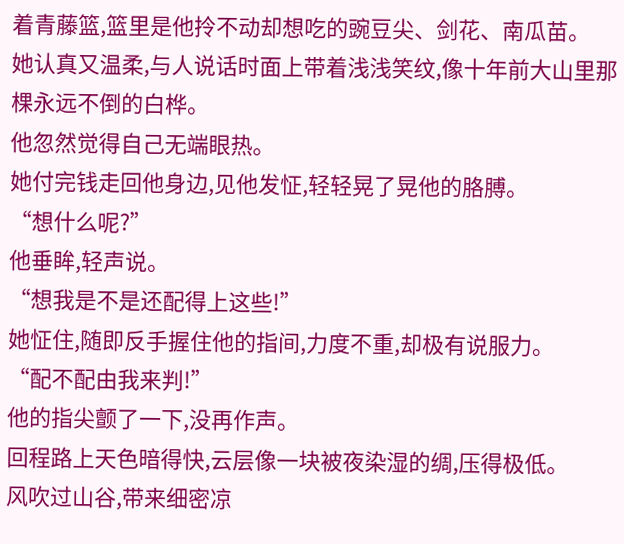着青藤篮,篮里是他拎不动却想吃的豌豆尖、剑花、南瓜苗。
她认真又温柔,与人说话时面上带着浅浅笑纹,像十年前大山里那棵永远不倒的白桦。
他忽然觉得自己无端眼热。
她付完钱走回他身边,见他发怔,轻轻晃了晃他的胳膊。
“想什么呢?”
他垂眸,轻声说。
“想我是不是还配得上这些!”
她怔住,随即反手握住他的指间,力度不重,却极有说服力。
“配不配由我来判!”
他的指尖颤了一下,没再作声。
回程路上天色暗得快,云层像一块被夜染湿的绸,压得极低。
风吹过山谷,带来细密凉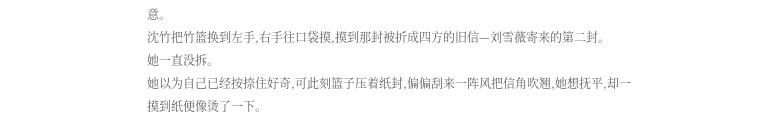意。
沈竹把竹篮换到左手,右手往口袋摸,摸到那封被折成四方的旧信—刘雪薇寄来的第二封。
她一直没拆。
她以为自己已经按捺住好奇,可此刻篮子压着纸封,偏偏刮来一阵风把信角吹翘,她想抚平,却一摸到纸便像烫了一下。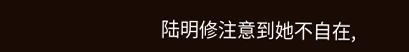陆明修注意到她不自在,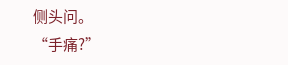侧头问。
“手痛?”